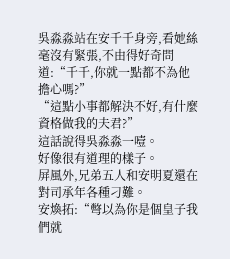吳淼淼站在安千千身旁,看她絲毫沒有緊張,不由得好奇問道:“千千,你就一點都不為他擔心嗎?”
“這點小事都解決不好,有什麼資格做我的夫君?”
這話說得吳淼淼一噎。
好像很有道理的樣子。
屏風外,兄弟五人和安明夏還在對司承年各種刁難。
安煥拓:“彆以為你是個皇子我們就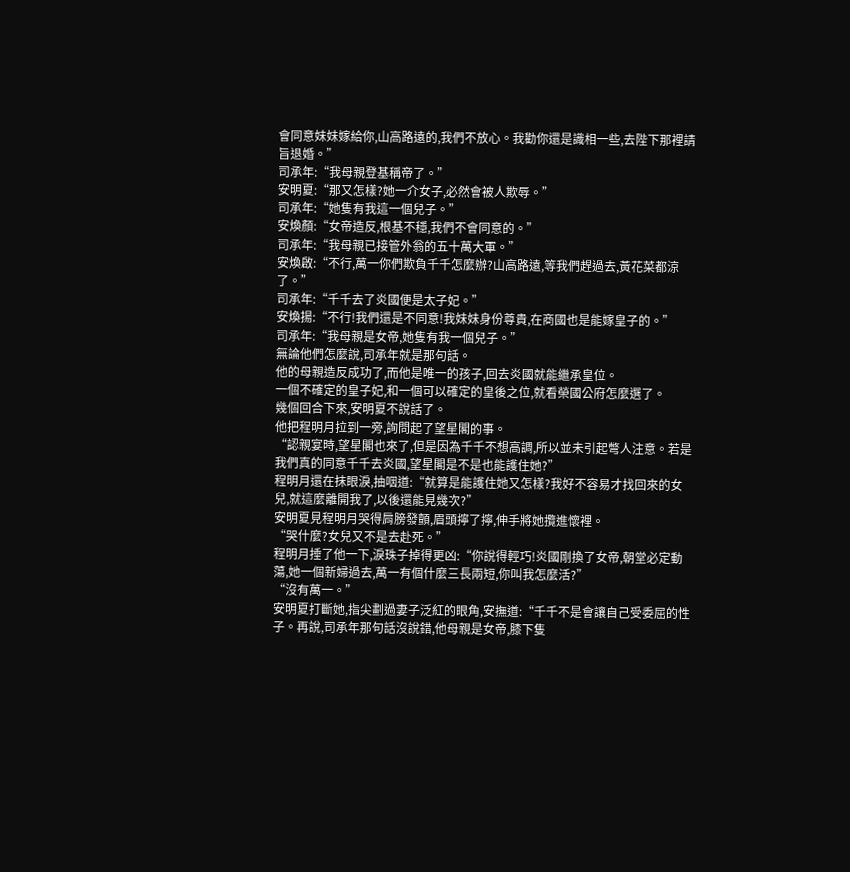會同意妹妹嫁給你,山高路遠的,我們不放心。我勸你還是識相一些,去陛下那裡請旨退婚。”
司承年:“我母親登基稱帝了。”
安明夏:“那又怎樣?她一介女子,必然會被人欺辱。”
司承年:“她隻有我這一個兒子。”
安煥顏:“女帝造反,根基不穩,我們不會同意的。”
司承年:“我母親已接管外翁的五十萬大軍。”
安煥啟:“不行,萬一你們欺負千千怎麼辦?山高路遠,等我們趕過去,黃花菜都涼了。”
司承年:“千千去了炎國便是太子妃。”
安煥揚:“不行!我們還是不同意!我妹妹身份尊貴,在商國也是能嫁皇子的。”
司承年:“我母親是女帝,她隻有我一個兒子。”
無論他們怎麼說,司承年就是那句話。
他的母親造反成功了,而他是唯一的孩子,回去炎國就能繼承皇位。
一個不確定的皇子妃,和一個可以確定的皇後之位,就看榮國公府怎麼選了。
幾個回合下來,安明夏不說話了。
他把程明月拉到一旁,詢問起了望星閣的事。
“認親宴時,望星閣也來了,但是因為千千不想高調,所以並未引起彆人注意。若是我們真的同意千千去炎國,望星閣是不是也能護住她?”
程明月還在抹眼淚,抽咽道:“就算是能護住她又怎樣?我好不容易才找回來的女兒,就這麼離開我了,以後還能見幾次?”
安明夏見程明月哭得肩膀發顫,眉頭擰了擰,伸手將她攬進懷裡。
“哭什麼?女兒又不是去赴死。”
程明月捶了他一下,淚珠子掉得更凶:“你說得輕巧!炎國剛換了女帝,朝堂必定動蕩,她一個新婦過去,萬一有個什麼三長兩短,你叫我怎麼活?”
“沒有萬一。”
安明夏打斷她,指尖劃過妻子泛紅的眼角,安撫道:“千千不是會讓自己受委屈的性子。再說,司承年那句話沒說錯,他母親是女帝,膝下隻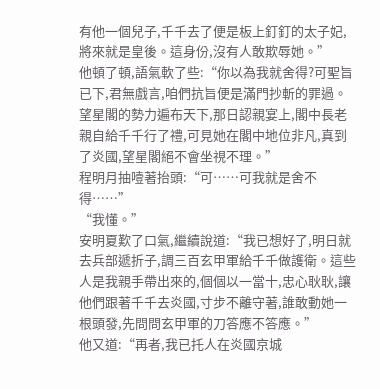有他一個兒子,千千去了便是板上釘釘的太子妃,將來就是皇後。這身份,沒有人敢欺辱她。”
他頓了頓,語氣軟了些:“你以為我就舍得?可聖旨已下,君無戲言,咱們抗旨便是滿門抄斬的罪過。望星閣的勢力遍布天下,那日認親宴上,閣中長老親自給千千行了禮,可見她在閣中地位非凡,真到了炎國,望星閣絕不會坐視不理。”
程明月抽噎著抬頭:“可……可我就是舍不得……”
“我懂。”
安明夏歎了口氣,繼續說道:“我已想好了,明日就去兵部遞折子,調三百玄甲軍給千千做護衛。這些人是我親手帶出來的,個個以一當十,忠心耿耿,讓他們跟著千千去炎國,寸步不離守著,誰敢動她一根頭發,先問問玄甲軍的刀答應不答應。”
他又道:“再者,我已托人在炎國京城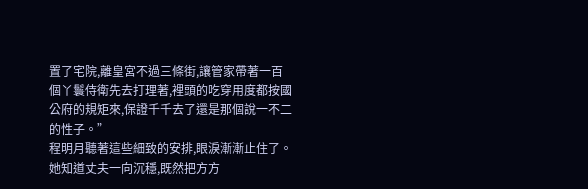置了宅院,離皇宮不過三條街,讓管家帶著一百個丫鬟侍衛先去打理著,裡頭的吃穿用度都按國公府的規矩來,保證千千去了還是那個說一不二的性子。”
程明月聽著這些細致的安排,眼淚漸漸止住了。
她知道丈夫一向沉穩,既然把方方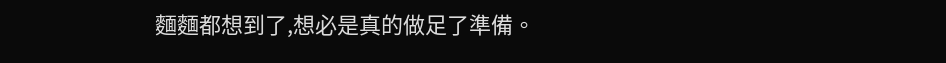麵麵都想到了,想必是真的做足了準備。